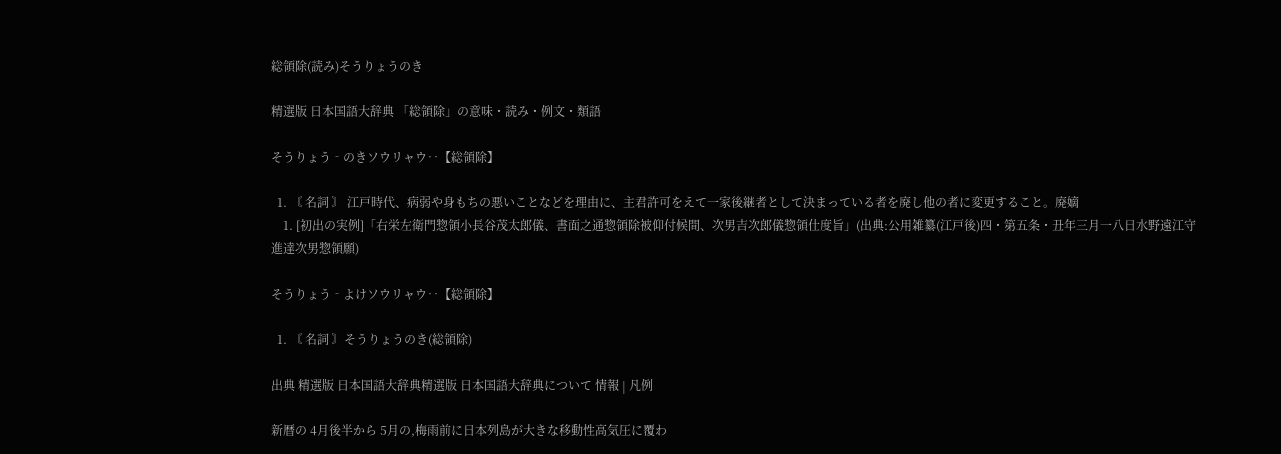総領除(読み)そうりょうのき

精選版 日本国語大辞典 「総領除」の意味・読み・例文・類語

そうりょう‐のきソウリャウ‥【総領除】

  1. 〘 名詞 〙 江戸時代、病弱や身もちの悪いことなどを理由に、主君許可をえて一家後継者として決まっている者を廃し他の者に変更すること。廃嫡
    1. [初出の実例]「右栄左衛門惣領小長谷茂太郎儀、書面之通惣領除被仰付候間、次男吉次郎儀惣領仕度旨」(出典:公用雑纂(江戸後)四・第五条・丑年三月一八日水野遠江守進達次男惣領願)

そうりょう‐よけソウリャウ‥【総領除】

  1. 〘 名詞 〙そうりょうのき(総領除)

出典 精選版 日本国語大辞典精選版 日本国語大辞典について 情報 | 凡例

新暦の 4月後半から 5月の,梅雨前に日本列島が大きな移動性高気圧に覆わ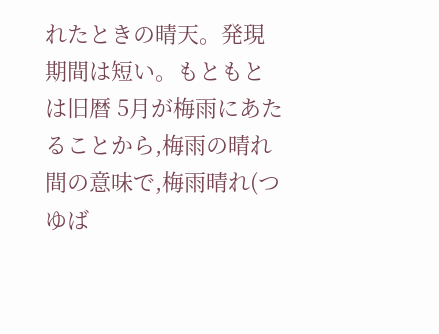れたときの晴天。発現期間は短い。もともとは旧暦 5月が梅雨にあたることから,梅雨の晴れ間の意味で,梅雨晴れ(つゆば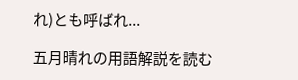れ)とも呼ばれ...

五月晴れの用語解説を読む